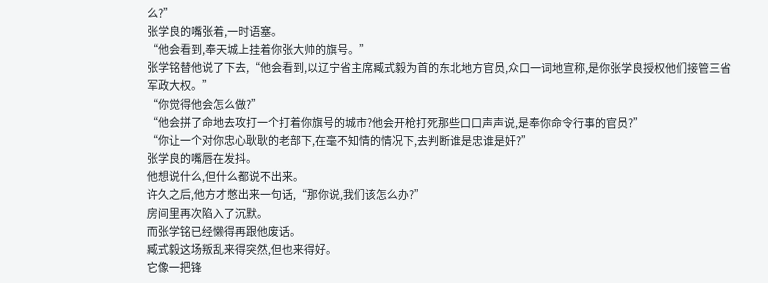么?”
张学良的嘴张着,一时语塞。
“他会看到,奉天城上挂着你张大帅的旗号。”
张学铭替他说了下去,“他会看到,以辽宁省主席臧式毅为首的东北地方官员,众口一词地宣称,是你张学良授权他们接管三省军政大权。”
“你觉得他会怎么做?”
“他会拼了命地去攻打一个打着你旗号的城市?他会开枪打死那些口口声声说,是奉你命令行事的官员?”
“你让一个对你忠心耿耿的老部下,在毫不知情的情况下,去判断谁是忠谁是奸?”
张学良的嘴唇在发抖。
他想说什么,但什么都说不出来。
许久之后,他方才憋出来一句话,“那你说,我们该怎么办?”
房间里再次陷入了沉默。
而张学铭已经懒得再跟他废话。
臧式毅这场叛乱来得突然,但也来得好。
它像一把锋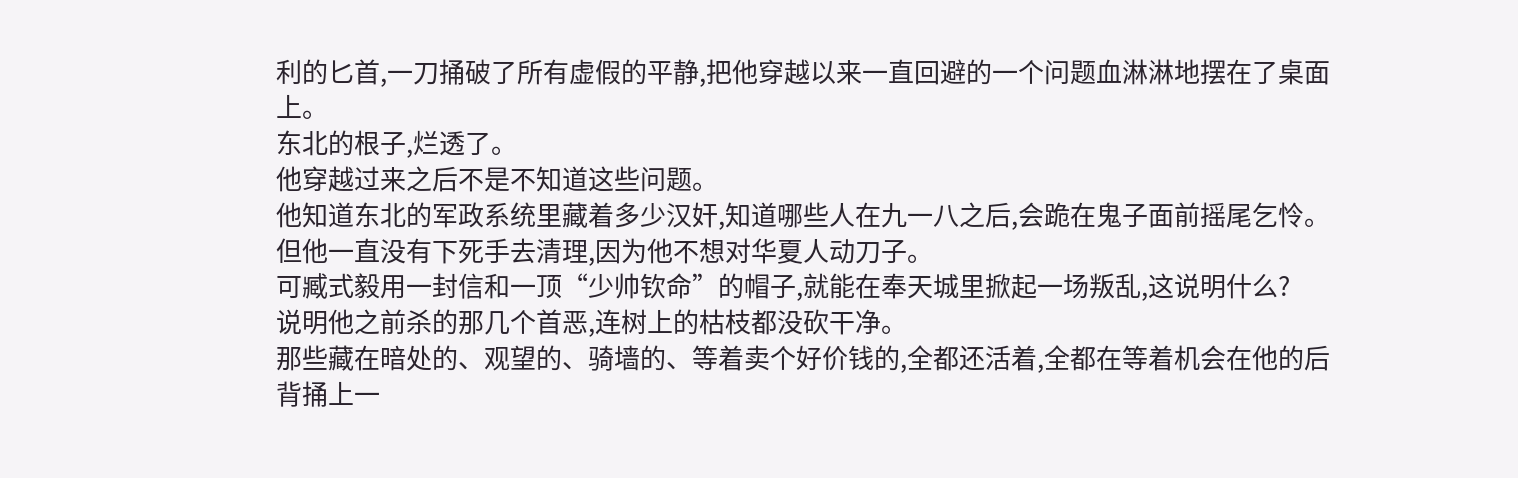利的匕首,一刀捅破了所有虚假的平静,把他穿越以来一直回避的一个问题血淋淋地摆在了桌面上。
东北的根子,烂透了。
他穿越过来之后不是不知道这些问题。
他知道东北的军政系统里藏着多少汉奸,知道哪些人在九一八之后,会跪在鬼子面前摇尾乞怜。
但他一直没有下死手去清理,因为他不想对华夏人动刀子。
可臧式毅用一封信和一顶“少帅钦命”的帽子,就能在奉天城里掀起一场叛乱,这说明什么?
说明他之前杀的那几个首恶,连树上的枯枝都没砍干净。
那些藏在暗处的、观望的、骑墙的、等着卖个好价钱的,全都还活着,全都在等着机会在他的后背捅上一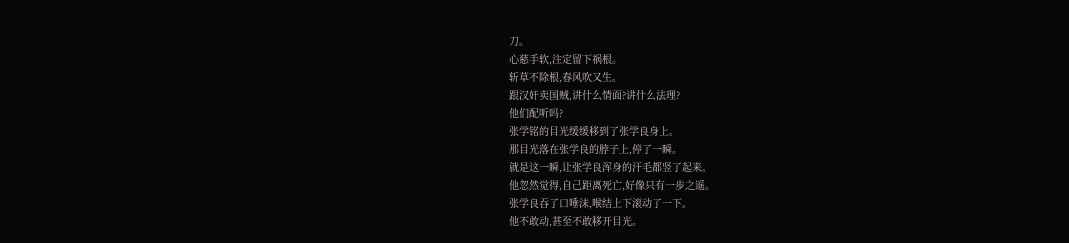刀。
心慈手软,注定留下祸根。
斩草不除根,春风吹又生。
跟汉奸卖国贼,讲什么情面?讲什么法理?
他们配听吗?
张学铭的目光缓缓移到了张学良身上。
那目光落在张学良的脖子上,停了一瞬。
就是这一瞬,让张学良浑身的汗毛都竖了起来。
他忽然觉得,自己距离死亡,好像只有一步之遥。
张学良吞了口唾沫,喉结上下滚动了一下。
他不敢动,甚至不敢移开目光。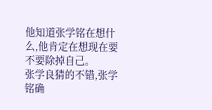他知道张学铭在想什么,他肯定在想现在要不要除掉自己。
张学良猜的不错,张学铭确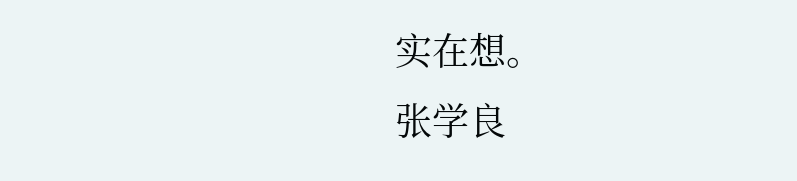实在想。
张学良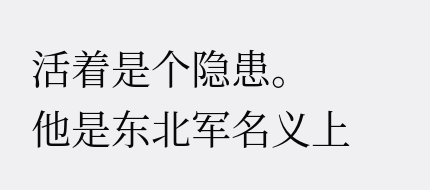活着是个隐患。
他是东北军名义上